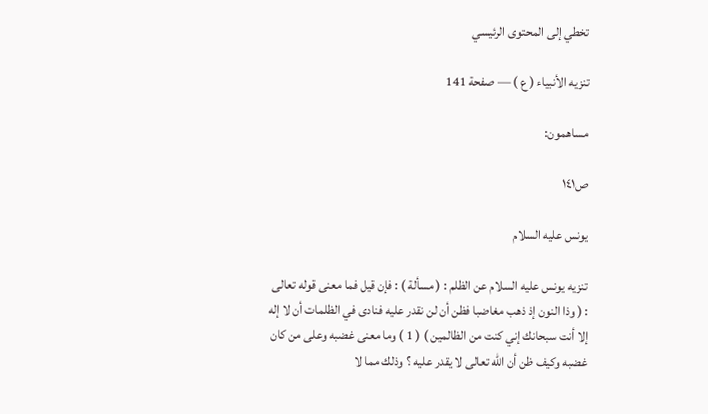تخطي إلى المحتوى الرئيسي

تنزيه الأنبياء ( ع ) — صفحة 141

مساهمون:

ص١٤١

يونس عليه السلام

تنزيه يونس عليه السلام عن الظلم : ( مسألة ) : فإن قيل فما معنى قوله تعالى : ( وذا النون إذ ذهب مغاضبا فظن أن لن نقدر عليه فنادى في الظلمات أن لا إله إلا أنت سبحانك إني كنت من الظالمين ) ( 1 ) وما معنى غضبه وعلى من كان غضبه وكيف ظن أن الله تعالى لا يقدر عليه ؟ وذلك مما لا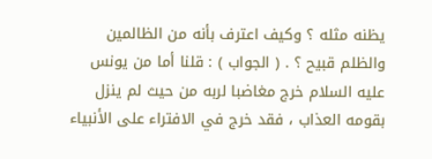يظنه مثله ؟ وكيف اعترف بأنه من الظالمين والظلم قبيح ؟ . ( الجواب ) : قلنا أما من يونس عليه السلام خرج مغاضبا لربه من حيث لم ينزل بقومه العذاب ، فقد خرج في الافتراء على الأنبياء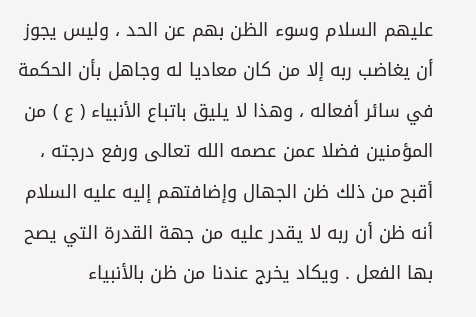عليهم السلام وسوء الظن بهم عن الحد ، وليس يجوز أن يغاضب ربه إلا من كان معاديا له وجاهل بأن الحكمة في سائر أفعاله ، وهذا لا يليق باتباع الأنبياء ( ع ) من المؤمنين فضلا عمن عصمه الله تعالى ورفع درجته ، أقبح من ذلك ظن الجهال وإضافتهم إليه عليه السلام أنه ظن أن ربه لا يقدر عليه من جهة القدرة التي يصح بها الفعل . ويكاد يخرج عندنا من ظن بالأنبياء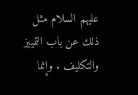عليهم السلام مثل ذلك عن باب التمييز والتكليف . وإنما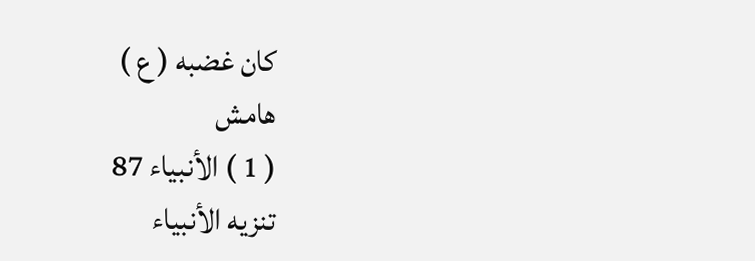كان غضبه ( ع )
هامش
( 1 ) الأنبياء 87
تنزيه الأنبياء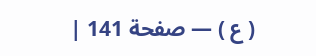( ع ) — صفحة 141 |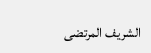الشريف المرتضى